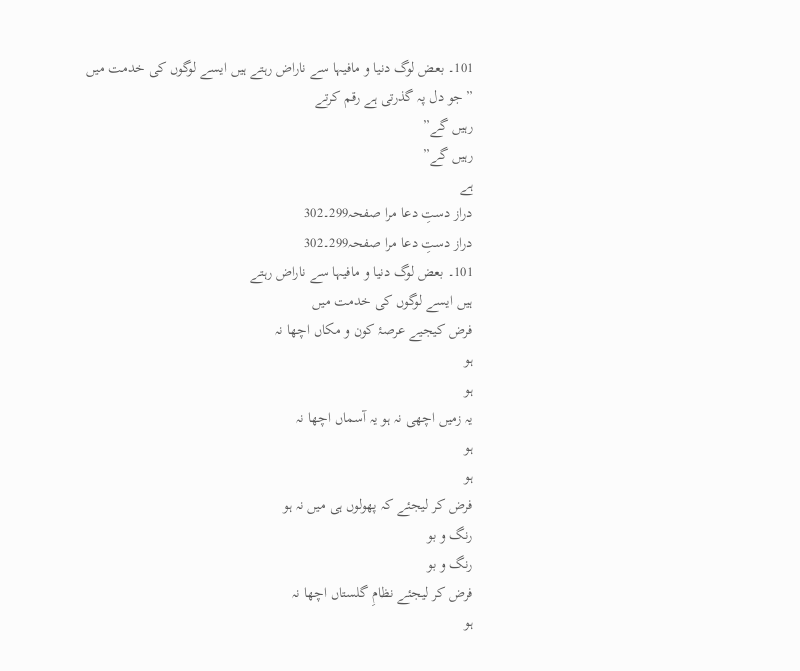101۔ بعض لوگ دنیا و مافیہا سے ناراض رہتے ہیں ایسے لوگوں کی خدمت میں
”جو دل پہ گذرتی ہے رقم کرتے
رہیں گے”
رہیں گے”
ہے
دراز دستِ دعا مرا صفحہ299۔302
دراز دستِ دعا مرا صفحہ299۔302
101۔ بعض لوگ دنیا و مافیہا سے ناراض رہتے
ہیں ایسے لوگوں کی خدمت میں
فرض کیجیے عرصۂ کون و مکاں اچھا نہ
ہو
ہو
یہ زمیں اچھی نہ ہو یہ آسماں اچھا نہ
ہو
ہو
فرض کر لیجئے کہ پھولوں ہی میں نہ ہو
رنگ و بو
رنگ و بو
فرض کر لیجئے نظامِ گلستاں اچھا نہ
ہو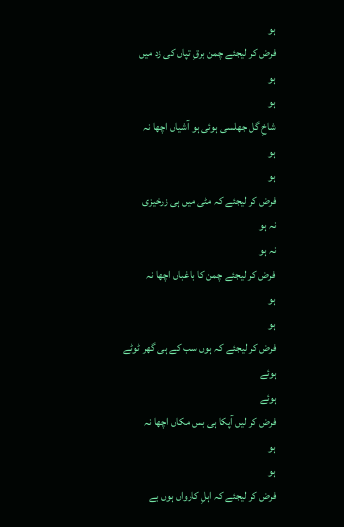ہو
فرض کر لیجئے چمن برقِ تپاں کی زد میں
ہو
ہو
شاخِ گل جھلسی ہوئی ہو آشیاں اچھا نہ
ہو
ہو
فرض کر لیجئے کہ مٹی میں ہی زرخیزی
نہ ہو
نہ ہو
فرض کر لیجئے چمن کا باغباں اچھا نہ
ہو
ہو
فرض کر لیجئے کہ ہوں سب کے ہی گھر ٹوٹے
ہوئے
ہوئے
فرض کر لیں آپکا ہی بس مکاں اچھا نہ
ہو
ہو
فرض کر لیجئے کہ اہلِ کارواں ہوں بے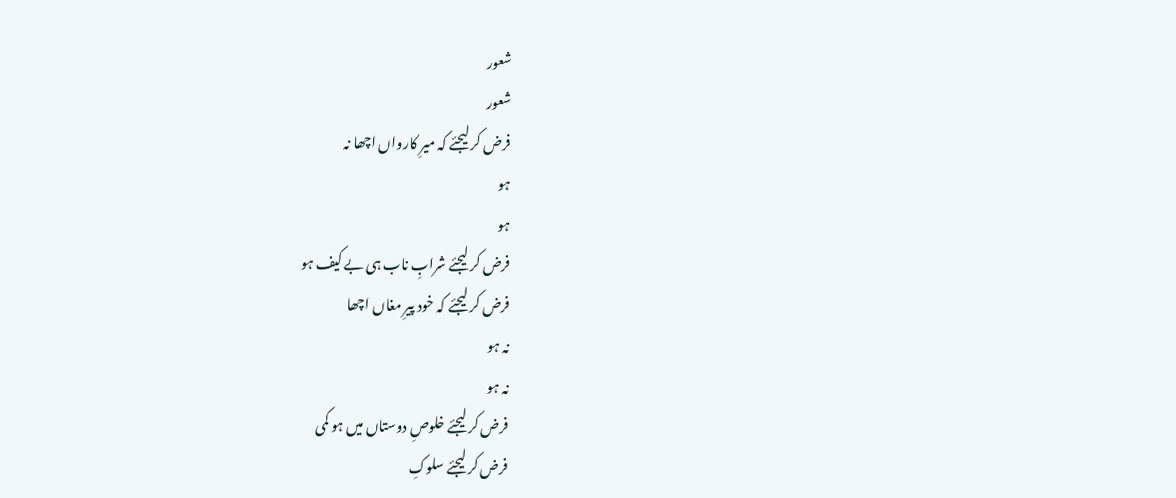شعور
شعور
فرض کر لیجئے کہ میرِ کارواں اچھا نہ
ہو
ہو
فرض کر لیجئے شرابِ ناب ہی بے کیف ہو
فرض کر لیجئے کہ خود پیرِ مغاں اچھا
نہ ہو
نہ ہو
فرض کر لیجئے خلوصِ دوستاں میں ہو کمی
فرض کر لیجئے سلوکِ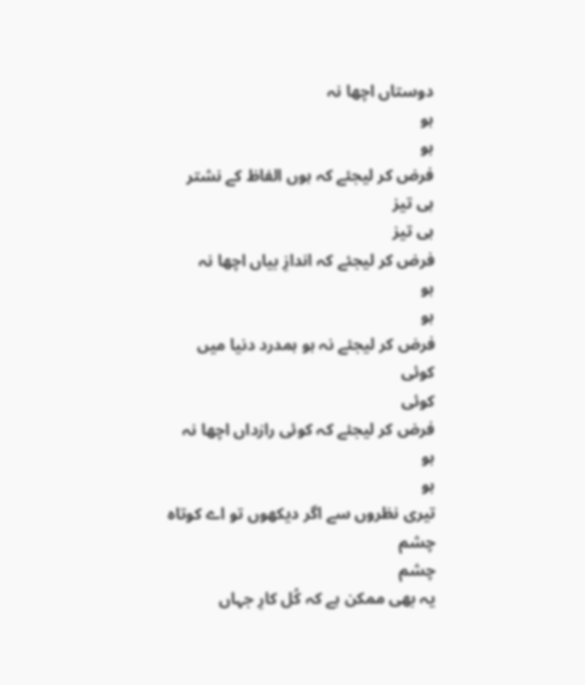دوستاں اچھا نہ
ہو
ہو
فرض کر لیجئے کہ ہوں الفاظ کے نشتر
ہی تیز
ہی تیز
فرض کر لیجئے کہ اندازِ بیاں اچھا نہ
ہو
ہو
فرض کر لیجئے نہ ہو ہمدرد دنیا میں
کوئی
کوئی
فرض کر لیجئے کہ کوئی رازداں اچھا نہ
ہو
ہو
تیری نظروں سے اگر دیکھوں تو اے کوتاہ
چشم
چشم
یہ بھی ممکن ہے کہ کُل کارِ جہاں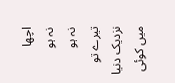اچھا
نہ ہو
نہ ہو
تیرے تو نزدیک دنیا میں کوئی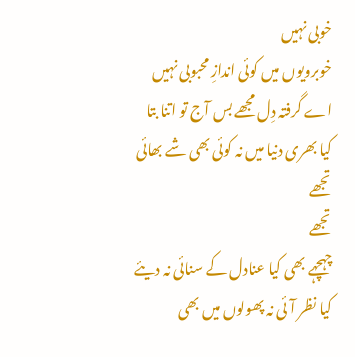خوبی نہیں
خوبرویوں میں کوئی اندازِ محبوبی نہیں
اے گرفتہ دِل مجھے بس آج تو اتنا بتا
کیا بھری دنیا میں نہ کوئی بھی شے بھائی
تجھے
تجھے
چہچہے بھی کیا عنادل کے سنائی نہ دیئے
کیا نظر آئی نہ پھولوں میں بھی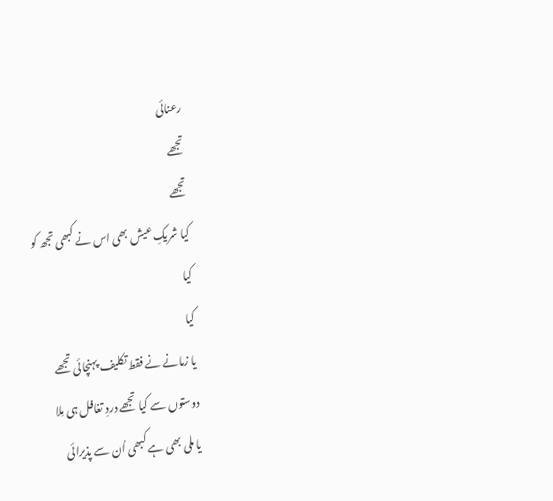رعنائی
تجھے
تجھے
کیا شریکِ عیش بھی اس نے کبھی تجھ کو
کیا
کیا
یا زمانے نے فقط تکلیف پہنچائی تجھے
دوستوں سے کیا تجھے دردِ تغافل ہی مِلا
یا ملی بھی ہے کبھی اُن سے پذیرائی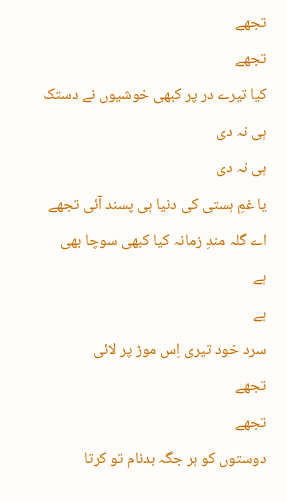تجھے
تجھے
کیا تیرے در پر کبھی خوشیوں نے دستک
ہی نہ دی
ہی نہ دی
یا غمِ ہستی کی دنیا ہی پسند آئی تجھے
اے گلہ مندِ زمانہ کیا کبھی سوچا بھی
ہے
ہے
سرد خود تیری اِس موڑ پر لائی
تجھے
تجھے
دوستوں کو ہر جگہ بدنام تو کرتا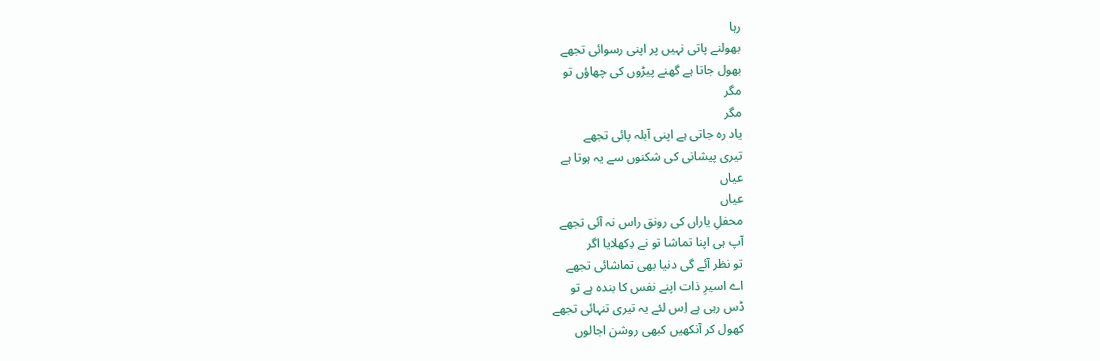رہا
بھولنے پاتی نہیں پر اپنی رسوائی تجھے
بھول جاتا ہے گھنے پیڑوں کی چھاؤں تو
مگر
مگر
یاد رہ جاتی ہے اپنی آبلہ پائی تجھے
تیری پیشانی کی شکنوں سے یہ ہوتا ہے
عیاں
عیاں
محفلِ یاراں کی رونق راس نہ آئی تجھے
آپ ہی اپنا تماشا تو نے دِکھلایا اگر
تو نظر آئے گی دنیا بھی تماشائی تجھے
اے اسیرِ ذات اپنے نفس کا بندہ ہے تو
ڈس رہی ہے اِس لئے یہ تیری تنہائی تجھے
کھول کر آنکھیں کبھی روشن اجالوں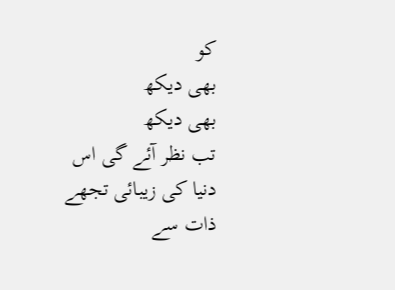کو
بھی دیکھ
بھی دیکھ
تب نظر آئے گی اس دنیا کی زیبائی تجھے
ذات سے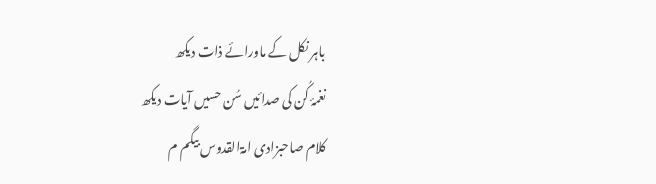باہر نکل کے ماورائے ذات دیکھ
نغمۂ کُن کی صدائیں سُن حسیں آیات دیکھ
کلام صاحبزادی امۃالقدوس بیگم م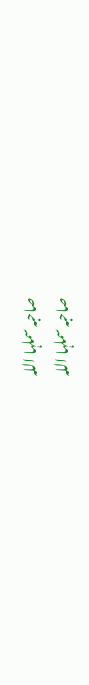صاحبہ سملہا اللہ
صاحبہ سملہا اللہ